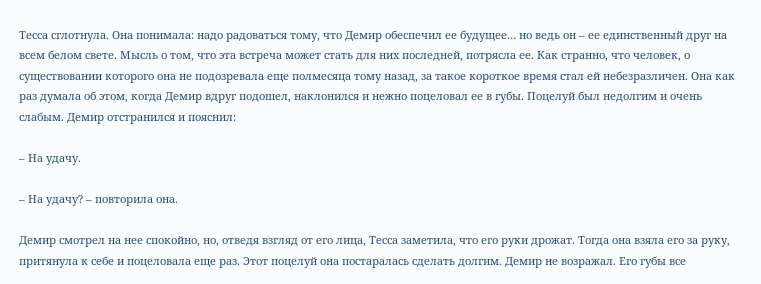Тесса сглотнула. Она понимала: надо радоваться тому, что Демир обеспечил ее будущее… но ведь он – ее единственный друг на всем белом свете. Мысль о том, что эта встреча может стать для них последней, потрясла ее. Как странно, что человек, о существовании которого она не подозревала еще полмесяца тому назад, за такое короткое время стал ей небезразличен. Она как раз думала об этом, когда Демир вдруг подошел, наклонился и нежно поцеловал ее в губы. Поцелуй был недолгим и очень слабым. Демир отстранился и пояснил:

– На удачу.

– На удачу? – повторила она.

Демир смотрел на нее спокойно, но, отведя взгляд от его лица, Тесса заметила, что его руки дрожат. Тогда она взяла его за руку, притянула к себе и поцеловала еще раз. Этот поцелуй она постаралась сделать долгим. Демир не возражал. Его губы все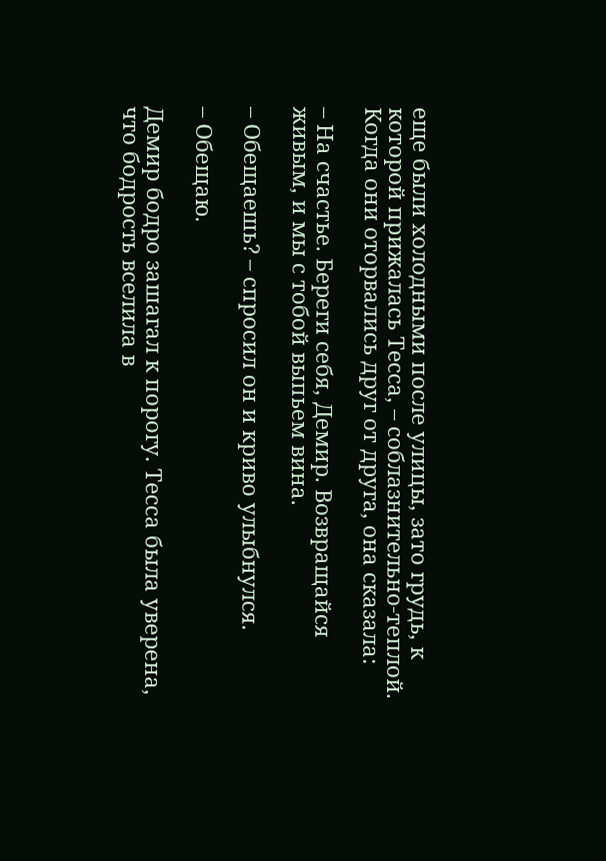еще были холодными после улицы, зато грудь, к которой прижалась Тесса, – соблазнительно-теплой. Когда они оторвались друг от друга, она сказала:

– На счастье. Береги себя, Демир. Возвращайся живым, и мы с тобой выпьем вина.

– Обещаешь? – спросил он и криво улыбнулся.

– Обещаю.

Демир бодро зашагал к порогу. Тесса была уверена, что бодрость вселила в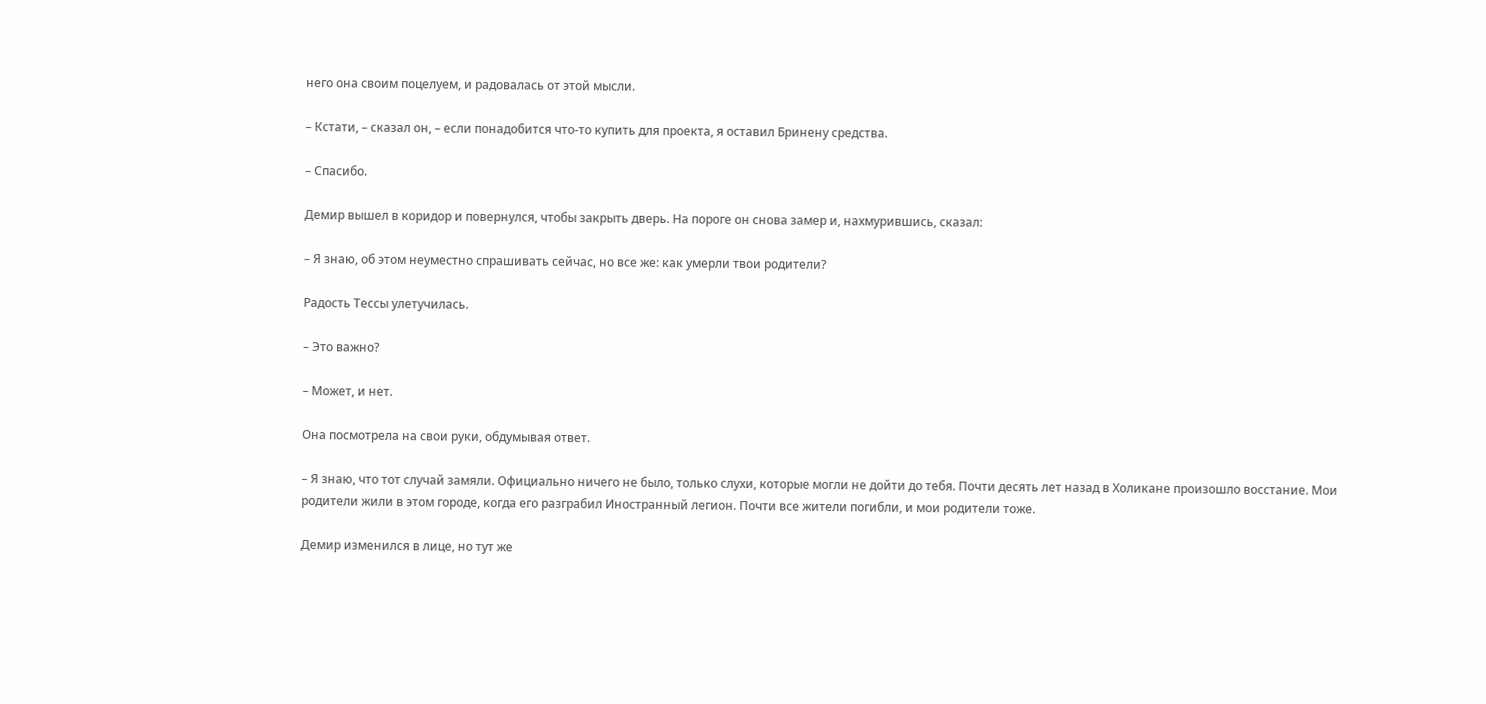него она своим поцелуем, и радовалась от этой мысли.

– Кстати, – сказал он, – если понадобится что-то купить для проекта, я оставил Бринену средства.

– Спасибо.

Демир вышел в коридор и повернулся, чтобы закрыть дверь. На пороге он снова замер и, нахмурившись, сказал:

– Я знаю, об этом неуместно спрашивать сейчас, но все же: как умерли твои родители?

Радость Тессы улетучилась.

– Это важно?

– Может, и нет.

Она посмотрела на свои руки, обдумывая ответ.

– Я знаю, что тот случай замяли. Официально ничего не было, только слухи, которые могли не дойти до тебя. Почти десять лет назад в Холикане произошло восстание. Мои родители жили в этом городе, когда его разграбил Иностранный легион. Почти все жители погибли, и мои родители тоже.

Демир изменился в лице, но тут же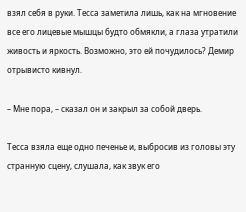взял себя в руки. Тесса заметила лишь, как на мгновение все его лицевые мышцы будто обмякли, а глаза утратили живость и яркость. Возможно, это ей почудилось? Демир отрывисто кивнул.

– Мне пора, – сказал он и закрыл за собой дверь.

Тесса взяла еще одно печенье и, выбросив из головы эту странную сцену, слушала, как звук его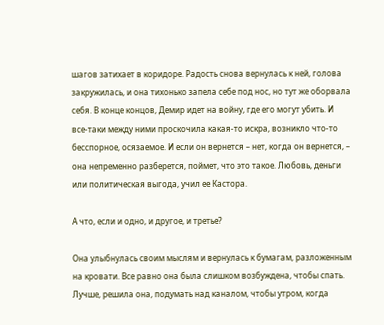шагов затихает в коридоре. Радость снова вернулась к ней, голова закружилась, и она тихонько запела себе под нос, но тут же оборвала себя. В конце концов, Демир идет на войну, где его могут убить. И все-таки между ними проскочила какая-то искра, возникло что-то бесспорное, осязаемое. И если он вернется – нет, когда он вернется, – она непременно разберется, поймет, что это такое. Любовь, деньги или политическая выгода, учил ее Кастора.

А что, если и одно, и другое, и третье?

Она улыбнулась своим мыслям и вернулась к бумагам, разложенным на кровати. Все равно она была слишком возбуждена, чтобы спать. Лучше, решила она, подумать над каналом, чтобы утром, когда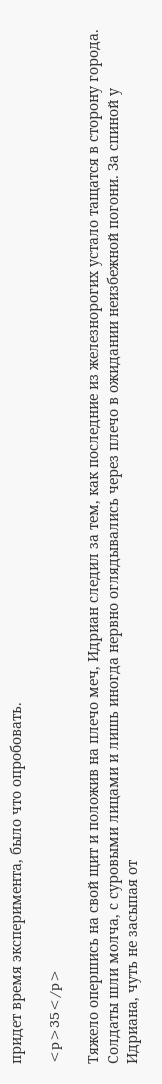придет время эксперимента, было что опробовать.

<p>35</p>

Тяжело опершись на свой щит и положив на плечо меч, Идриан следил за тем, как последние из железнорогих устало тащатся в сторону города. Солдаты шли молча, с суровыми лицами и лишь иногда нервно оглядывались через плечо в ожидании неизбежной погони. За спиной у Идриана, чуть не засыпая от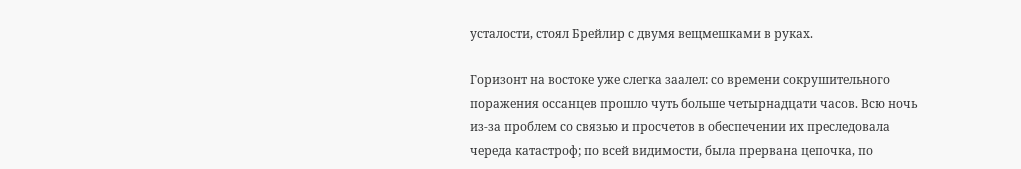усталости, стоял Брейлир с двумя вещмешками в руках.

Горизонт на востоке уже слегка заалел: со времени сокрушительного поражения оссанцев прошло чуть больше четырнадцати часов. Всю ночь из-за проблем со связью и просчетов в обеспечении их преследовала череда катастроф; по всей видимости, была прервана цепочка, по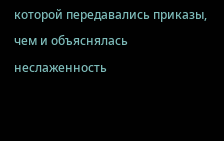которой передавались приказы, чем и объяснялась неслаженность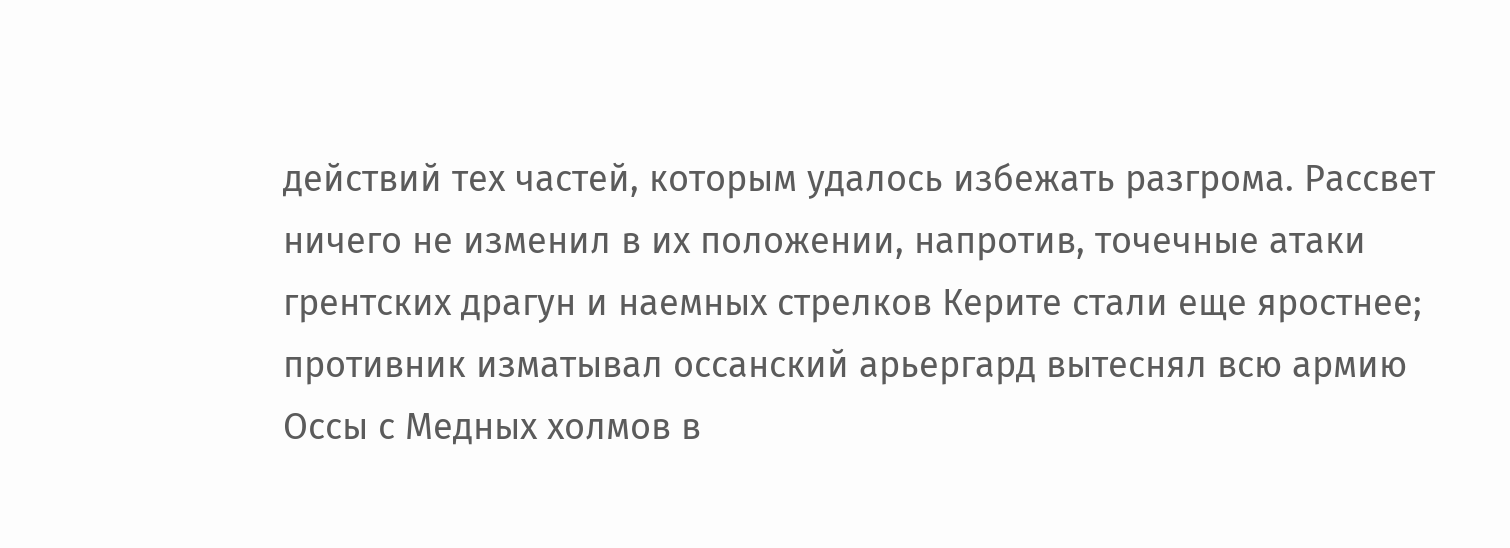действий тех частей, которым удалось избежать разгрома. Рассвет ничего не изменил в их положении, напротив, точечные атаки грентских драгун и наемных стрелков Керите стали еще яростнее; противник изматывал оссанский арьергард вытеснял всю армию Оссы с Медных холмов в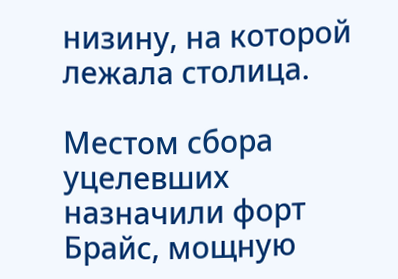низину, на которой лежала столица.

Местом сбора уцелевших назначили форт Брайс, мощную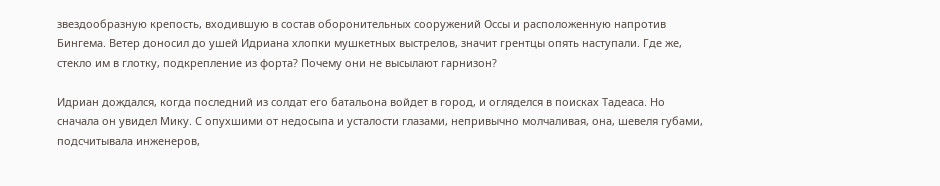звездообразную крепость, входившую в состав оборонительных сооружений Оссы и расположенную напротив Бингема. Ветер доносил до ушей Идриана хлопки мушкетных выстрелов, значит грентцы опять наступали. Где же, стекло им в глотку, подкрепление из форта? Почему они не высылают гарнизон?

Идриан дождался, когда последний из солдат его батальона войдет в город, и огляделся в поисках Тадеаса. Но сначала он увидел Мику. С опухшими от недосыпа и усталости глазами, непривычно молчаливая, она, шевеля губами, подсчитывала инженеров,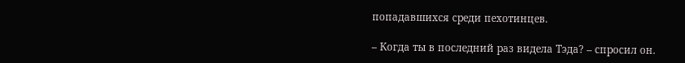попадавшихся среди пехотинцев.

– Когда ты в последний раз видела Тэда? – спросил он.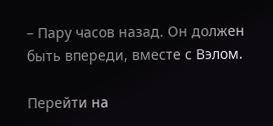– Пару часов назад. Он должен быть впереди, вместе с Вэлом.

Перейти на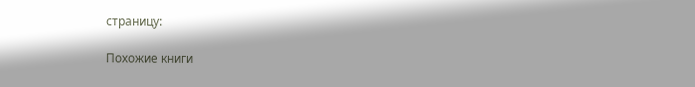страницу:

Похожие книги